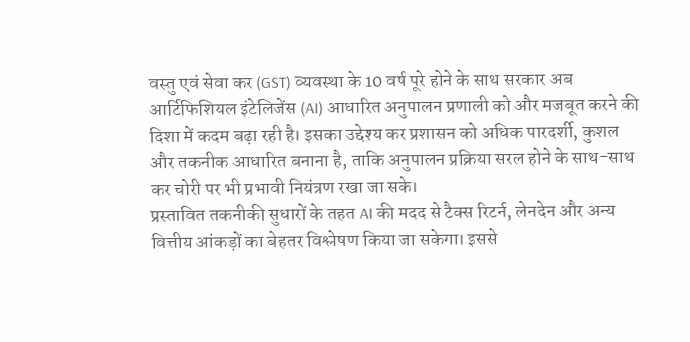वस्तु एवं सेवा कर (GST) व्यवस्था के 10 वर्ष पूरे होने के साथ सरकार अब आर्टिफिशियल इंटेलिजेंस (AI) आधारित अनुपालन प्रणाली को और मजबूत करने की दिशा में कदम बढ़ा रही है। इसका उद्देश्य कर प्रशासन को अधिक पारदर्शी, कुशल और तकनीक आधारित बनाना है, ताकि अनुपालन प्रक्रिया सरल होने के साथ-साथ कर चोरी पर भी प्रभावी नियंत्रण रखा जा सके।
प्रस्तावित तकनीकी सुधारों के तहत AI की मदद से टैक्स रिटर्न, लेनदेन और अन्य वित्तीय आंकड़ों का बेहतर विश्लेषण किया जा सकेगा। इससे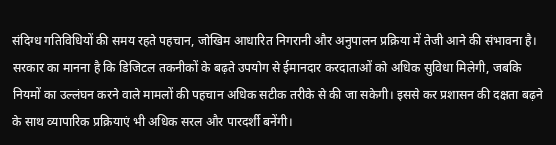संदिग्ध गतिविधियों की समय रहते पहचान, जोखिम आधारित निगरानी और अनुपालन प्रक्रिया में तेजी आने की संभावना है।
सरकार का मानना है कि डिजिटल तकनीकों के बढ़ते उपयोग से ईमानदार करदाताओं को अधिक सुविधा मिलेगी, जबकि नियमों का उल्लंघन करने वाले मामलों की पहचान अधिक सटीक तरीके से की जा सकेगी। इससे कर प्रशासन की दक्षता बढ़ने के साथ व्यापारिक प्रक्रियाएं भी अधिक सरल और पारदर्शी बनेंगी।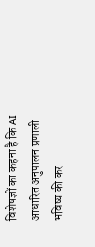विशेषज्ञों का कहना है कि AI आधारित अनुपालन प्रणाली भविष्य की कर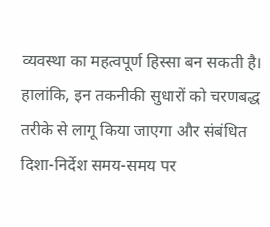व्यवस्था का महत्वपूर्ण हिस्सा बन सकती है। हालांकि, इन तकनीकी सुधारों को चरणबद्ध तरीके से लागू किया जाएगा और संबंधित दिशा-निर्देश समय-समय पर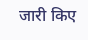जारी किए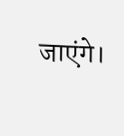जाएंगे।